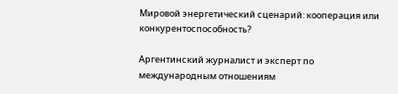Мировой энергетический сценарий: кооперация или конкурентоспособность?

Аргентинский журналист и эксперт по международным отношениям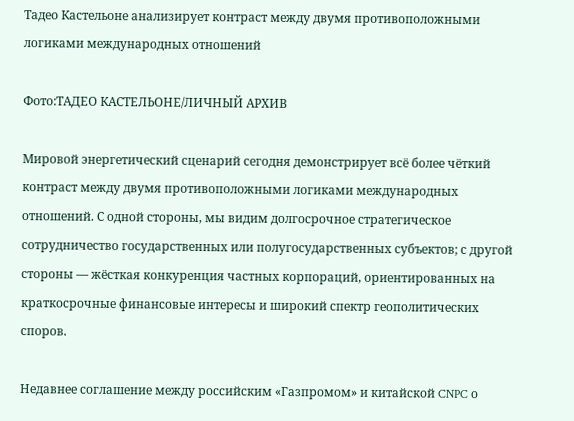Тадео Кастельоне анализирует контраст между двумя противоположными логиками международных отношений

Фото:ТАДЕО КАСТЕЛЬОНЕ/ЛИЧНЫЙ АРХИВ

Мировой энергетический сценарий сегодня демонстрирует всё более чёткий контраст между двумя противоположными логиками международных отношений. С одной стороны, мы видим долгосрочное стратегическое сотрудничество государственных или полугосударственных субъектов; с другой стороны — жёсткая конкуренция частных корпораций, ориентированных на краткосрочные финансовые интересы и широкий спектр геополитических споров.

Недавнее соглашение между российским «Газпромом» и китайской CNPC о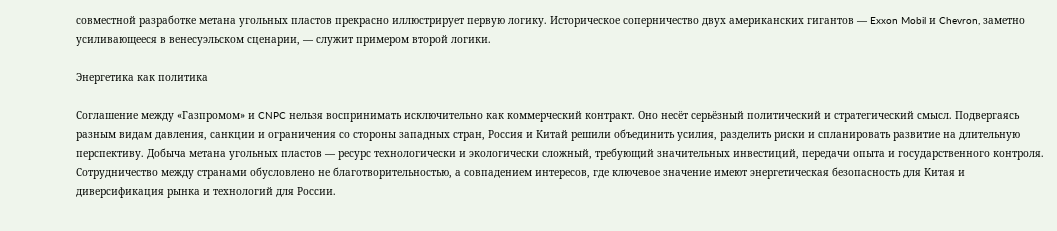совместной разработке метана угольных пластов прекрасно иллюстрирует первую логику. Историческое соперничество двух американских гигантов — Exxon Mobil и Chevron, заметно усиливающееся в венесуэльском сценарии, — служит примером второй логики.

Энергетика как политика

Соглашение между «Газпромом» и CNPC нельзя воспринимать исключительно как коммерческий контракт. Оно несёт серьёзный политический и стратегический смысл. Подвергаясь разным видам давления, санкции и ограничения со стороны западных стран, Россия и Китай решили объединить усилия, разделить риски и спланировать развитие на длительную перспективу. Добыча метана угольных пластов — ресурс технологически и экологически сложный, требующий значительных инвестиций, передачи опыта и государственного контроля. Сотрудничество между странами обусловлено не благотворительностью, а совпадением интересов, где ключевое значение имеют энергетическая безопасность для Китая и диверсификация рынка и технологий для России.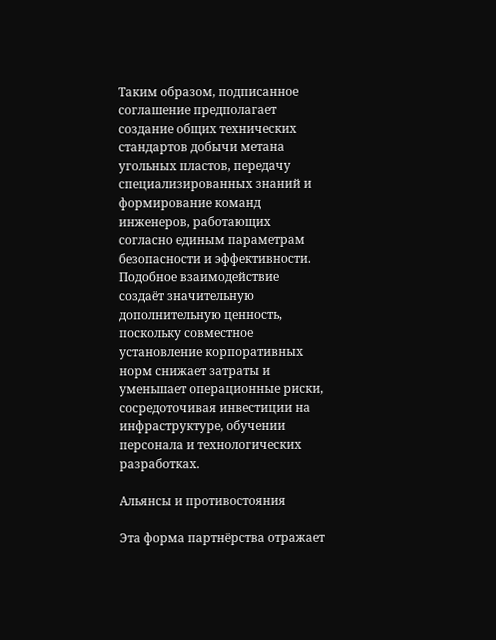Таким образом, подписанное соглашение предполагает создание общих технических стандартов добычи метана угольных пластов, передачу специализированных знаний и формирование команд инженеров, работающих согласно единым параметрам безопасности и эффективности. Подобное взаимодействие создаёт значительную дополнительную ценность, поскольку совместное установление корпоративных норм снижает затраты и уменьшает операционные риски, сосредоточивая инвестиции на инфраструктуре, обучении персонала и технологических разработках.

Альянсы и противостояния

Эта форма партнёрства отражает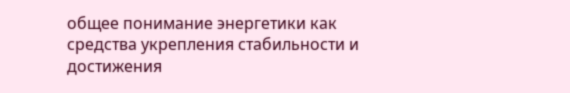общее понимание энергетики как средства укрепления стабильности и достижения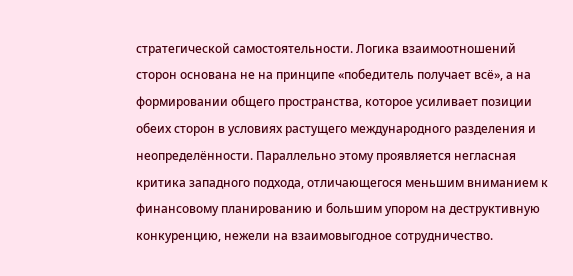стратегической самостоятельности. Логика взаимоотношений сторон основана не на принципе «победитель получает всё», а на формировании общего пространства, которое усиливает позиции обеих сторон в условиях растущего международного разделения и неопределённости. Параллельно этому проявляется негласная критика западного подхода, отличающегося меньшим вниманием к финансовому планированию и большим упором на деструктивную конкуренцию, нежели на взаимовыгодное сотрудничество.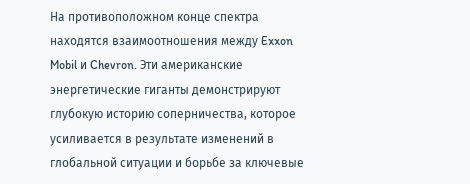На противоположном конце спектра находятся взаимоотношения между Exxon Mobil и Chevron. Эти американские энергетические гиганты демонстрируют глубокую историю соперничества, которое усиливается в результате изменений в глобальной ситуации и борьбе за ключевые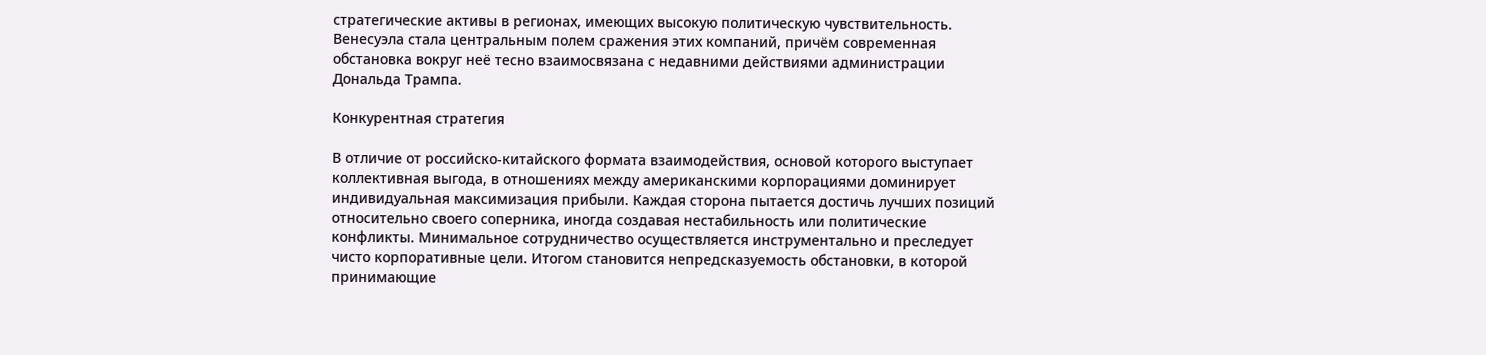стратегические активы в регионах, имеющих высокую политическую чувствительность. Венесуэла стала центральным полем сражения этих компаний, причём современная обстановка вокруг неё тесно взаимосвязана с недавними действиями администрации Дональда Трампа.

Конкурентная стратегия

В отличие от российско-китайского формата взаимодействия, основой которого выступает коллективная выгода, в отношениях между американскими корпорациями доминирует индивидуальная максимизация прибыли. Каждая сторона пытается достичь лучших позиций относительно своего соперника, иногда создавая нестабильность или политические конфликты. Минимальное сотрудничество осуществляется инструментально и преследует чисто корпоративные цели. Итогом становится непредсказуемость обстановки, в которой принимающие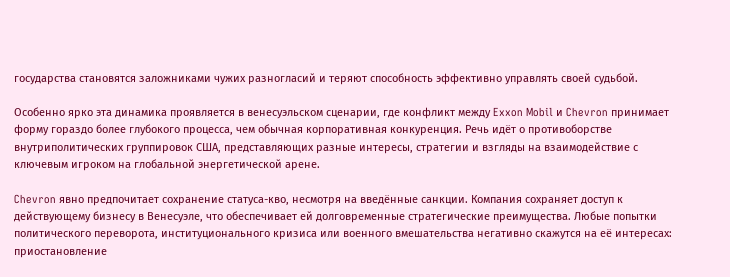государства становятся заложниками чужих разногласий и теряют способность эффективно управлять своей судьбой.

Особенно ярко эта динамика проявляется в венесуэльском сценарии, где конфликт между Exxon Mobil и Chevron принимает форму гораздо более глубокого процесса, чем обычная корпоративная конкуренция. Речь идёт о противоборстве внутриполитических группировок США, представляющих разные интересы, стратегии и взгляды на взаимодействие с ключевым игроком на глобальной энергетической арене.

Chevron явно предпочитает сохранение статуса-кво, несмотря на введённые санкции. Компания сохраняет доступ к действующему бизнесу в Венесуэле, что обеспечивает ей долговременные стратегические преимущества. Любые попытки политического переворота, институционального кризиса или военного вмешательства негативно скажутся на её интересах: приостановление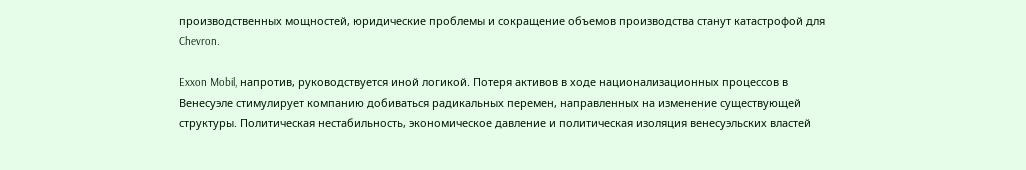производственных мощностей, юридические проблемы и сокращение объемов производства станут катастрофой для Chevron.

Exxon Mobil, напротив, руководствуется иной логикой. Потеря активов в ходе национализационных процессов в Венесуэле стимулирует компанию добиваться радикальных перемен, направленных на изменение существующей структуры. Политическая нестабильность, экономическое давление и политическая изоляция венесуэльских властей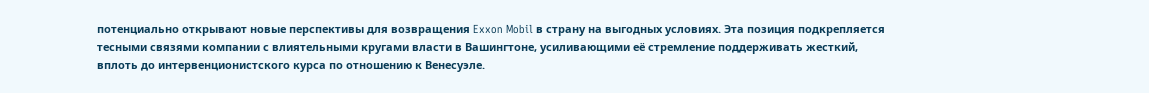потенциально открывают новые перспективы для возвращения Exxon Mobil в страну на выгодных условиях. Эта позиция подкрепляется тесными связями компании с влиятельными кругами власти в Вашингтоне, усиливающими её стремление поддерживать жесткий, вплоть до интервенционистского курса по отношению к Венесуэле.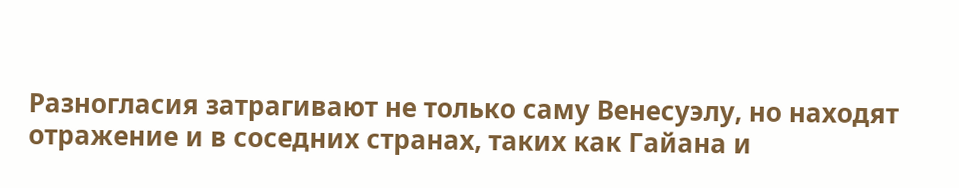Разногласия затрагивают не только саму Венесуэлу, но находят отражение и в соседних странах, таких как Гайана и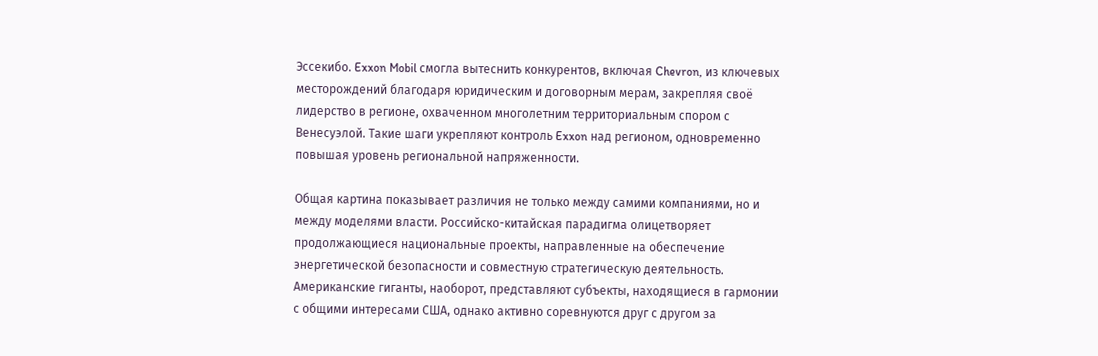Эссекибо. Exxon Mobil смогла вытеснить конкурентов, включая Chevron, из ключевых месторождений благодаря юридическим и договорным мерам, закрепляя своё лидерство в регионе, охваченном многолетним территориальным спором с Венесуэлой. Такие шаги укрепляют контроль Exxon над регионом, одновременно повышая уровень региональной напряженности.

Общая картина показывает различия не только между самими компаниями, но и между моделями власти. Российско-китайская парадигма олицетворяет продолжающиеся национальные проекты, направленные на обеспечение энергетической безопасности и совместную стратегическую деятельность. Американские гиганты, наоборот, представляют субъекты, находящиеся в гармонии с общими интересами США, однако активно соревнуются друг с другом за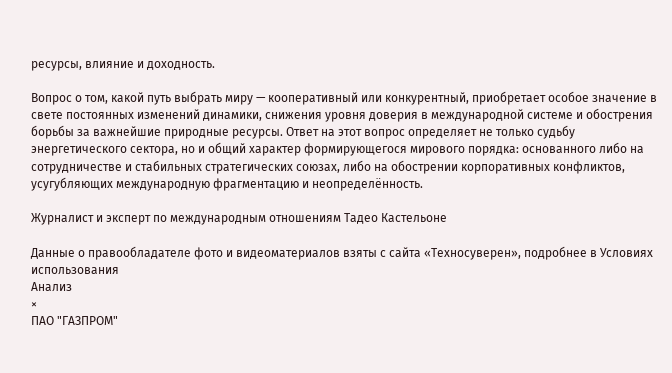ресурсы, влияние и доходность.

Вопрос о том, какой путь выбрать миру — кооперативный или конкурентный, приобретает особое значение в свете постоянных изменений динамики, снижения уровня доверия в международной системе и обострения борьбы за важнейшие природные ресурсы. Ответ на этот вопрос определяет не только судьбу энергетического сектора, но и общий характер формирующегося мирового порядка: основанного либо на сотрудничестве и стабильных стратегических союзах, либо на обострении корпоративных конфликтов, усугубляющих международную фрагментацию и неопределённость.

Журналист и эксперт по международным отношениям Тадео Кастельоне

Данные о правообладателе фото и видеоматериалов взяты с сайта «Техносуверен», подробнее в Условиях использования
Анализ
×
ПАО "ГАЗПРОМ"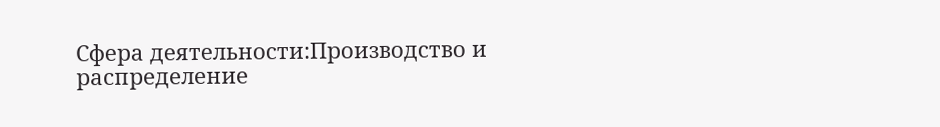Сфера деятельности:Производство и распределение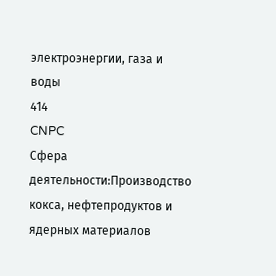электроэнергии, газа и воды
414
CNPC
Сфера деятельности:Производство кокса, нефтепродуктов и ядерных материалов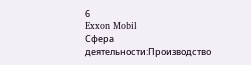6
Exxon Mobil
Сфера деятельности:Производство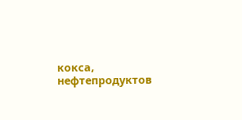кокса, нефтепродуктов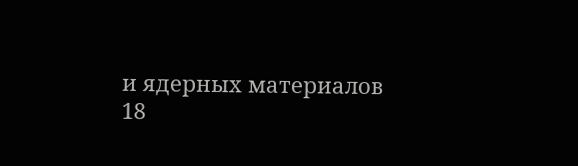и ядерных материалов
18